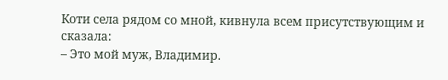Коти села рядом со мной, кивнула всем присутствующим и сказала:
– Это мой муж, Владимир.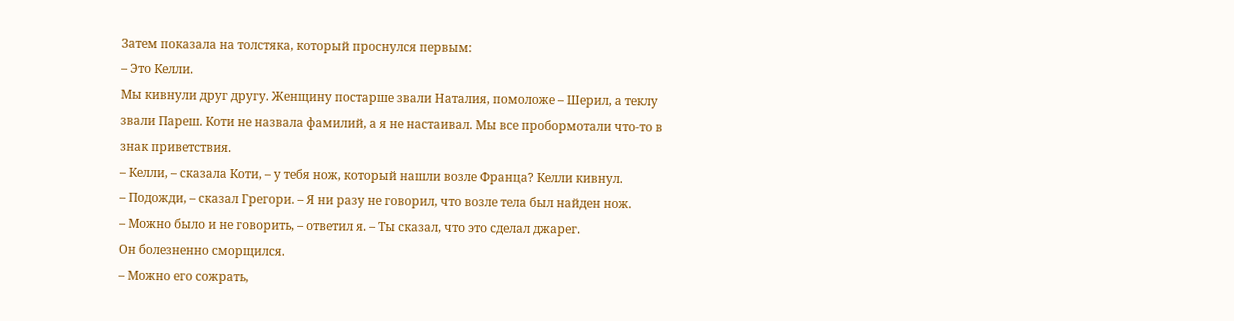Затем показала на толстяка, который проснулся первым:
– Это Келли.
Мы кивнули друг другу. Женщину постарше звали Наталия, помоложе – Шерил, а теклу звали Пареш. Коти не назвала фамилий, а я не настаивал. Мы все пробормотали что-то в знак приветствия.
– Келли, – сказала Коти, – у тебя нож, который нашли возле Франца? Келли кивнул.
– Подожди, – сказал Грегори. – Я ни разу не говорил, что возле тела был найден нож.
– Можно было и не говорить, – ответил я. – Ты сказал, что это сделал джарег.
Он болезненно сморщился.
– Можно его сожрать,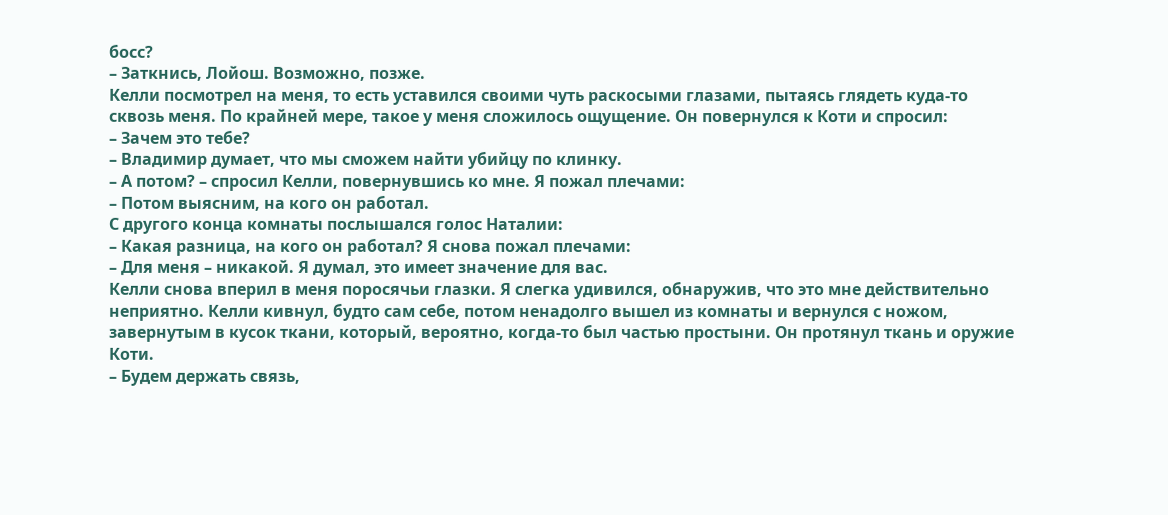босс?
– Заткнись, Лойош. Возможно, позже.
Келли посмотрел на меня, то есть уставился своими чуть раскосыми глазами, пытаясь глядеть куда-то сквозь меня. По крайней мере, такое у меня сложилось ощущение. Он повернулся к Коти и спросил:
– Зачем это тебе?
– Владимир думает, что мы сможем найти убийцу по клинку.
– А потом? – спросил Келли, повернувшись ко мне. Я пожал плечами:
– Потом выясним, на кого он работал.
С другого конца комнаты послышался голос Наталии:
– Какая разница, на кого он работал? Я снова пожал плечами:
– Для меня – никакой. Я думал, это имеет значение для вас.
Келли снова вперил в меня поросячьи глазки. Я слегка удивился, обнаружив, что это мне действительно неприятно. Келли кивнул, будто сам себе, потом ненадолго вышел из комнаты и вернулся с ножом, завернутым в кусок ткани, который, вероятно, когда-то был частью простыни. Он протянул ткань и оружие Коти.
– Будем держать связь,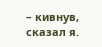– кивнув, сказал я.